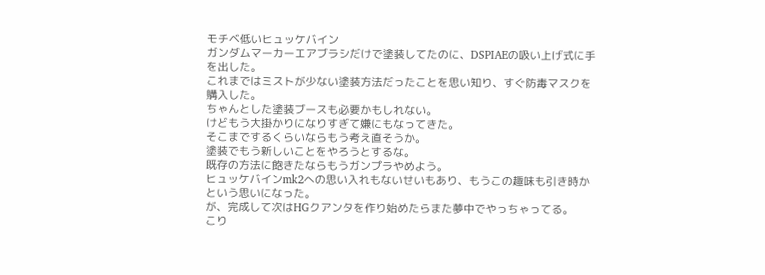モチベ低いヒュッケバイン
ガンダムマーカーエアブラシだけで塗装してたのに、DSPIAEの吸い上げ式に手を出した。
これまではミストが少ない塗装方法だったことを思い知り、すぐ防毒マスクを購入した。
ちゃんとした塗装ブースも必要かもしれない。
けどもう大掛かりになりすぎて嫌にもなってきた。
そこまでするくらいならもう考え直そうか。
塗装でもう新しいことをやろうとするな。
既存の方法に飽きたならもうガンプラやめよう。
ヒュッケバインmk2への思い入れもないせいもあり、もうこの趣味も引き時かという思いになった。
が、完成して次はHGクアンタを作り始めたらまた夢中でやっちゃってる。
こり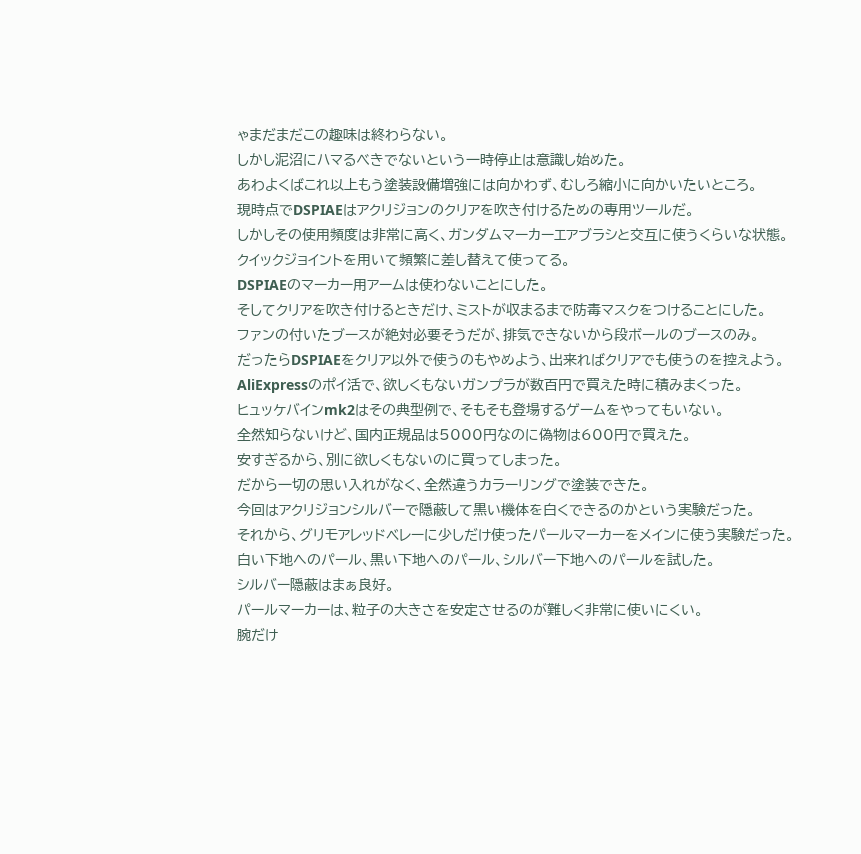ゃまだまだこの趣味は終わらない。
しかし泥沼にハマるべきでないという一時停止は意識し始めた。
あわよくばこれ以上もう塗装設備増強には向かわず、むしろ縮小に向かいたいところ。
現時点でDSPIAEはアクリジョンのクリアを吹き付けるための専用ツールだ。
しかしその使用頻度は非常に高く、ガンダムマーカーエアブラシと交互に使うくらいな状態。
クイックジョイントを用いて頻繁に差し替えて使ってる。
DSPIAEのマーカー用アームは使わないことにした。
そしてクリアを吹き付けるときだけ、ミストが収まるまで防毒マスクをつけることにした。
ファンの付いたブースが絶対必要そうだが、排気できないから段ボールのブースのみ。
だったらDSPIAEをクリア以外で使うのもやめよう、出来ればクリアでも使うのを控えよう。
AliExpressのポイ活で、欲しくもないガンプラが数百円で買えた時に積みまくった。
ヒュッケバインmk2はその典型例で、そもそも登場するゲームをやってもいない。
全然知らないけど、国内正規品は5000円なのに偽物は600円で買えた。
安すぎるから、別に欲しくもないのに買ってしまった。
だから一切の思い入れがなく、全然違うカラーリングで塗装できた。
今回はアクリジョンシルバーで隠蔽して黒い機体を白くできるのかという実験だった。
それから、グリモアレッドベレーに少しだけ使ったパールマーカーをメインに使う実験だった。
白い下地へのパール、黒い下地へのパール、シルバー下地へのパールを試した。
シルバー隠蔽はまぁ良好。
パールマーカーは、粒子の大きさを安定させるのが難しく非常に使いにくい。
腕だけ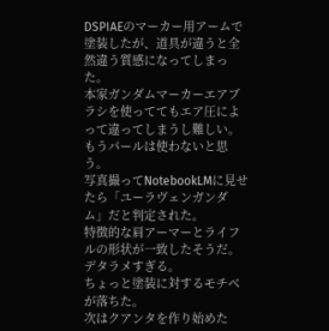DSPIAEのマーカー用アームで塗装したが、道具が違うと全然違う質感になってしまった。
本家ガンダムマーカーエアブラシを使っててもエア圧によって違ってしまうし難しい。
もうパールは使わないと思う。
写真撮ってNotebookLMに見せたら「ユーラヴェンガンダム」だと判定された。
特徴的な肩アーマーとライフルの形状が一致したそうだ。
デタラメすぎる。
ちょっと塗装に対するモチベが落ちた。
次はクアンタを作り始めた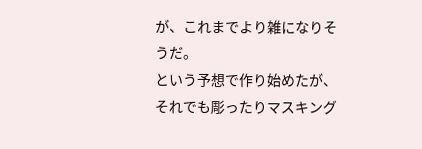が、これまでより雑になりそうだ。
という予想で作り始めたが、それでも彫ったりマスキング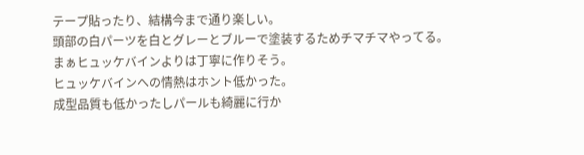テープ貼ったり、結構今まで通り楽しい。
頭部の白パーツを白とグレーとブルーで塗装するためチマチマやってる。
まぁヒュッケバインよりは丁寧に作りそう。
ヒュッケバインへの情熱はホント低かった。
成型品質も低かったしパールも綺麗に行か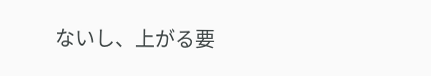ないし、上がる要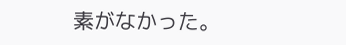素がなかった。